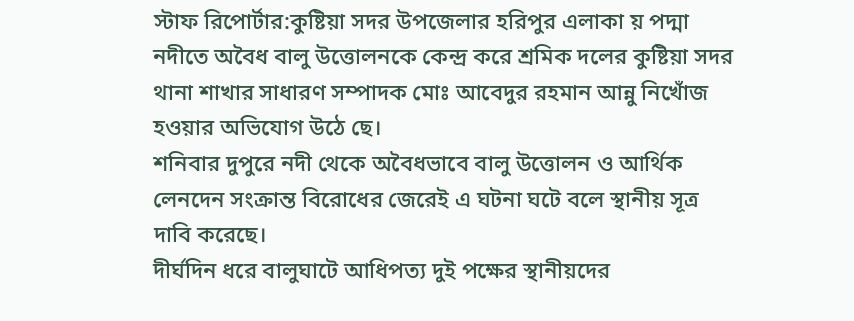স্টাফ রিপোর্টার:কুষ্টিয়া সদর উপজেলার হরিপুর এলাকা য় পদ্মা নদীতে অবৈধ বালু উত্তোলনকে কেন্দ্র করে শ্রমিক দলের কুষ্টিয়া সদর থানা শাখার সাধারণ সম্পাদক মোঃ আবেদুর রহমান আন্নু নিখোঁজ হওয়ার অভিযোগ উঠে ছে।
শনিবার দুপুরে নদী থেকে অবৈধভাবে বালু উত্তোলন ও আর্থিক লেনদেন সংক্রান্ত বিরোধের জেরেই এ ঘটনা ঘটে বলে স্থানীয় সূত্র দাবি করেছে।
দীর্ঘদিন ধরে বালুঘাটে আধিপত্য দুই পক্ষের স্থানীয়দের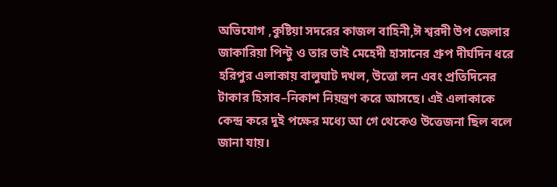অভিযোগ ,কুষ্টিয়া সদরের কাজল বাহিনী,ঈ শ্বরদী উপ জেলার জাকারিয়া পিন্টু ও তার ভাই মেহেদী হাসানের গ্রুপ দীর্ঘদিন ধরে হরিপুর এলাকায় বালুঘাট দখল, উত্তো লন এবং প্রতিদিনের টাকার হিসাব–নিকাশ নিয়ন্ত্রণ করে আসছে। এই এলাকাকে কেন্দ্র করে দুই পক্ষের মধ্যে আ গে থেকেও উত্তেজনা ছিল বলে জানা যায়।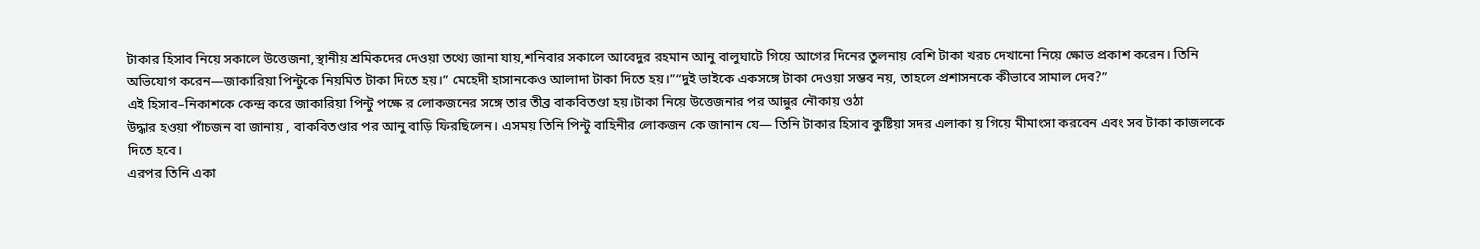টাকার হিসাব নিয়ে সকালে উত্তেজনা,স্থানীয় শ্রমিকদের দেওয়া তথ্যে জানা যায়,শনিবার সকালে আবেদুর রহমান আনু বালুঘাটে গিয়ে আগের দিনের তুলনায় বেশি টাকা খরচ দেখানো নিয়ে ক্ষোভ প্রকাশ করেন। তিনি অভিযোগ করেন—জাকারিয়া পিন্টুকে নিয়মিত টাকা দিতে হয়।” মেহেদী হাসানকেও আলাদা টাকা দিতে হয়।”“দুই ভাইকে একসঙ্গে টাকা দেওয়া সম্ভব নয়, তাহলে প্রশাসনকে কীভাবে সামাল দেব?”
এই হিসাব–নিকাশকে কেন্দ্র করে জাকারিয়া পিন্টু পক্ষে র লোকজনের সঙ্গে তার তীব্র বাকবিতণ্ডা হয়।টাকা নিয়ে উত্তেজনার পর আন্নুর নৌকায় ওঠা
উদ্ধার হওয়া পাঁচজন বা জানায় , বাকবিতণ্ডার পর আনু বাড়ি ফিরছিলেন। এসময় তিনি পিন্টু বাহিনীর লোকজন কে জানান যে— তিনি টাকার হিসাব কুষ্টিয়া সদর এলাকা য় গিয়ে মীমাংসা করবেন এবং সব টাকা কাজলকে দিতে হবে।
এরপর তিনি একা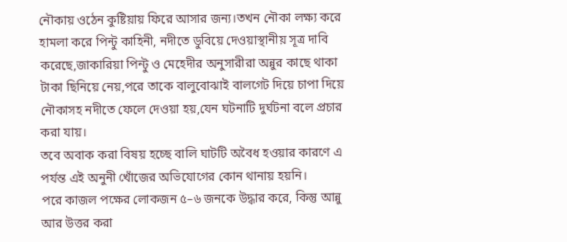নৌকায় ওঠেন কুষ্টিয়ায় ফিরে আসার জন্য।তখন নৌকা লক্ষ্য করে হামলা করে পিন্টু কাহিনী, নদীতে ডুবিয়ে দেওয়াস্থানীয় সূত্র দাবি করেছে,জাকারিয়া পিন্টু ও মেহেদীর অনুসারীরা অন্নুর কাছে থাকা টাকা ছিনিয়ে নেয়,পরে তাকে বালুবোঝাই বালগেট দিয়ে চাপা দিয়ে নৌকাসহ নদীতে ফেলে দেওয়া হয়,যেন ঘটনাটি দুর্ঘটনা বলে প্রচার করা যায়।
তবে অবাক করা বিষয় হচ্ছে বালি ঘাটটি অবৈধ হওয়ার কারণে এ পর্যন্ত এই অনুনী খোঁজের অভিযোগের কোন থানায় হয়নি।
পরে কাজল পক্ষের লোকজন ৫–৬ জনকে উদ্ধার করে, কিন্তু আন্নু আর উত্তর করা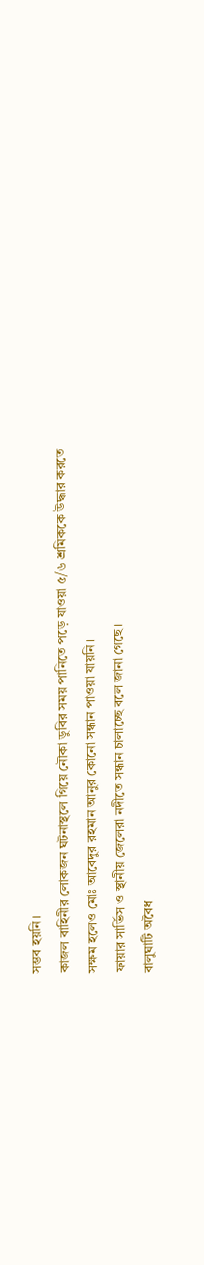সম্ভব হয়নি।
কাজল বাহিনীর লোকজন ঘটনাস্থলে গিয়ে নৌকা ডুবির সময় পানিতে পড়ে যাওয়া ৫/৬ শ্রমিককে উদ্ধার করতে সক্ষম হলেও মোঃ আবেদুর রহমান আনুর কোনো সন্ধান পাওয়া যায়নি।
ফায়ার সার্ভিস ও স্থানীয় জেলেরা নদীতে সন্ধান চালাচ্ছে বলে জানা গেছে।
বালুঘাটি অবৈধ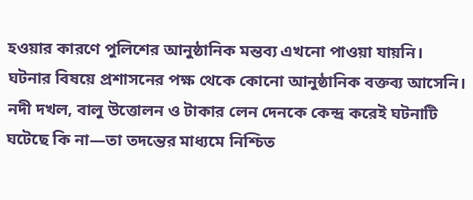হওয়ার কারণে পুলিশের আনুষ্ঠানিক মন্তব্য এখনো পাওয়া যায়নি।
ঘটনার বিষয়ে প্রশাসনের পক্ষ থেকে কোনো আনুষ্ঠানিক বক্তব্য আসেনি। নদী দখল, বালু উত্তোলন ও টাকার লেন দেনকে কেন্দ্র করেই ঘটনাটি ঘটেছে কি না—তা তদন্তের মাধ্যমে নিশ্চিত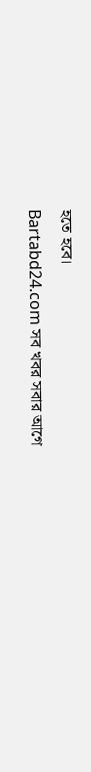হতে হবে।
Bartabd24.com সব খবর সবার আগে